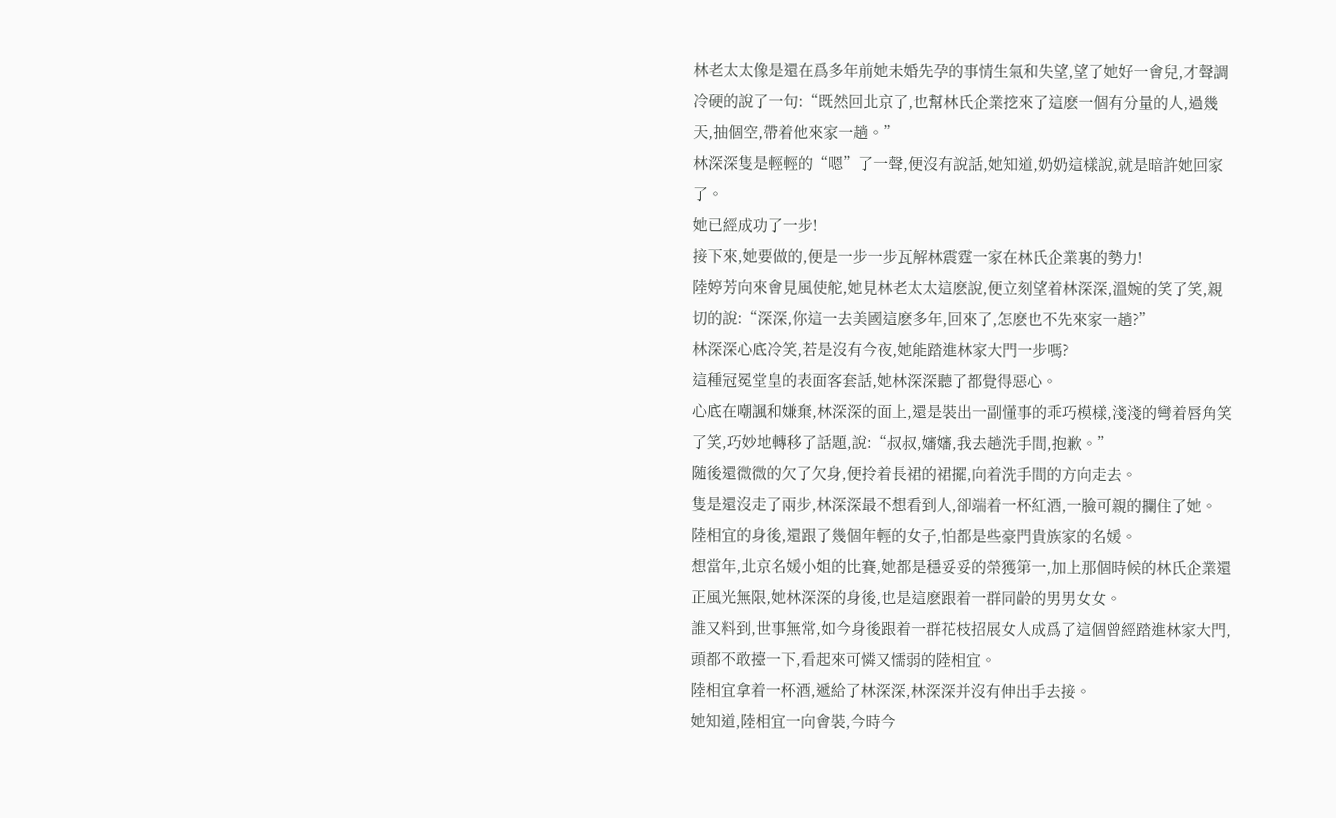林老太太像是還在爲多年前她未婚先孕的事情生氣和失望,望了她好一會兒,才聲調冷硬的說了一句:“既然回北京了,也幫林氏企業挖來了這麽一個有分量的人,過幾天,抽個空,帶着他來家一趟。”
林深深隻是輕輕的“嗯”了一聲,便沒有說話,她知道,奶奶這樣說,就是暗許她回家了。
她已經成功了一步!
接下來,她要做的,便是一步一步瓦解林震霆一家在林氏企業裏的勢力!
陸婷芳向來會見風使舵,她見林老太太這麽說,便立刻望着林深深,溫婉的笑了笑,親切的說:“深深,你這一去美國這麽多年,回來了,怎麽也不先來家一趟?”
林深深心底冷笑,若是沒有今夜,她能踏進林家大門一步嗎?
這種冠冕堂皇的表面客套話,她林深深聽了都覺得惡心。
心底在嘲諷和嫌棄,林深深的面上,還是裝出一副懂事的乖巧模樣,淺淺的彎着唇角笑了笑,巧妙地轉移了話題,說:“叔叔,嬸嬸,我去趟洗手間,抱歉。”
随後還微微的欠了欠身,便拎着長裙的裙擺,向着洗手間的方向走去。
隻是還沒走了兩步,林深深最不想看到人,卻端着一杯紅酒,一臉可親的攔住了她。
陸相宜的身後,還跟了幾個年輕的女子,怕都是些豪門貴族家的名媛。
想當年,北京名媛小姐的比賽,她都是穩妥妥的榮獲第一,加上那個時候的林氏企業還正風光無限,她林深深的身後,也是這麽跟着一群同齡的男男女女。
誰又料到,世事無常,如今身後跟着一群花枝招展女人成爲了這個曾經踏進林家大門,頭都不敢擡一下,看起來可憐又懦弱的陸相宜。
陸相宜拿着一杯酒,遞給了林深深,林深深并沒有伸出手去接。
她知道,陸相宜一向會裝,今時今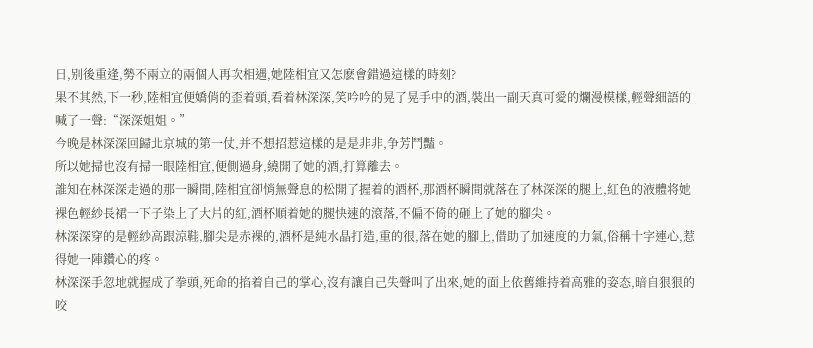日,别後重逢,勢不兩立的兩個人再次相遇,她陸相宜又怎麽會錯過這樣的時刻?
果不其然,下一秒,陸相宜便嬌俏的歪着頭,看着林深深,笑吟吟的晃了晃手中的酒,裝出一副天真可愛的爛漫模樣,輕聲細語的喊了一聲:“深深姐姐。”
今晚是林深深回歸北京城的第一仗,并不想招惹這樣的是是非非,争芳鬥豔。
所以她掃也沒有掃一眼陸相宜,便側過身,繞開了她的酒,打算離去。
誰知在林深深走過的那一瞬間,陸相宜卻悄無聲息的松開了握着的酒杯,那酒杯瞬間就落在了林深深的腿上,紅色的液體将她裸色輕紗長裙一下子染上了大片的紅,酒杯順着她的腿快速的滾落,不偏不倚的砸上了她的腳尖。
林深深穿的是輕紗高跟涼鞋,腳尖是赤裸的,酒杯是純水晶打造,重的很,落在她的腳上,借助了加速度的力氣,俗稱十字連心,惹得她一陣鑽心的疼。
林深深手忽地就握成了拳頭,死命的掐着自己的掌心,沒有讓自己失聲叫了出來,她的面上依舊維持着高雅的姿态,暗自狠狠的咬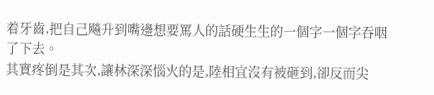着牙齒,把自己飚升到嘴邊想要罵人的話硬生生的一個字一個字吞咽了下去。
其實疼倒是其次,讓林深深惱火的是,陸相宜沒有被砸到,卻反而尖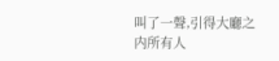叫了一聲,引得大廳之内所有人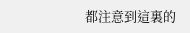都注意到這裏的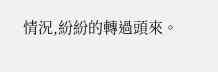情況,紛紛的轉過頭來。